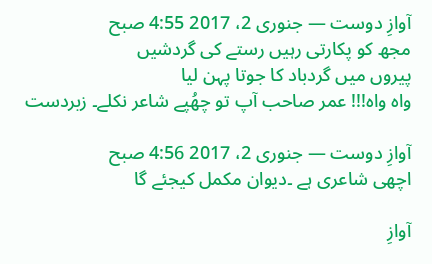آوازِ دوست — جنوری 2، 2017 4:55 صبح
مجھ کو پکارتی رہیں رستے کی گردشیں
پیروں میں گردباد کا جوتا پہن لیا
واہ واہ!!! عمر صاحب آپ تو چھُپے شاعر نکلے۔ زبردست

آوازِ دوست — جنوری 2، 2017 4:56 صبح
اچھی شاعری ہے ۔دیوان مکمل کیجئے گا

آوازِ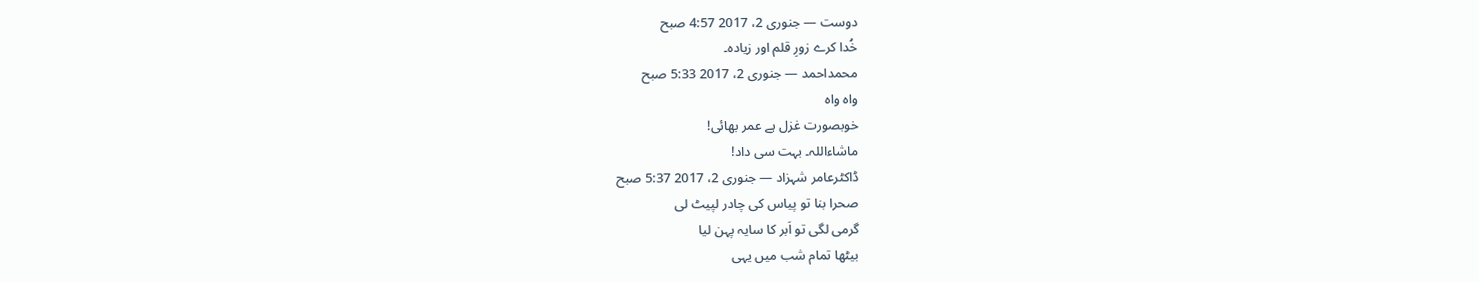دوست — جنوری 2، 2017 4:57 صبح
خُدا کرے زورِ قلم اور زیادہ۔
محمداحمد — جنوری 2، 2017 5:33 صبح
واہ واہ
خوبصورت غزل ہے عمر بھائی!
ماشاءاللہ۔ بہت سی داد!
ڈاکٹرعامر شہزاد — جنوری 2، 2017 5:37 صبح
صحرا بنا تو پیاس کی چادر لپیٹ لی
گرمی لگی تو اَبر کا سایہ پہن لیا
بیٹھا تمام شب میں یہی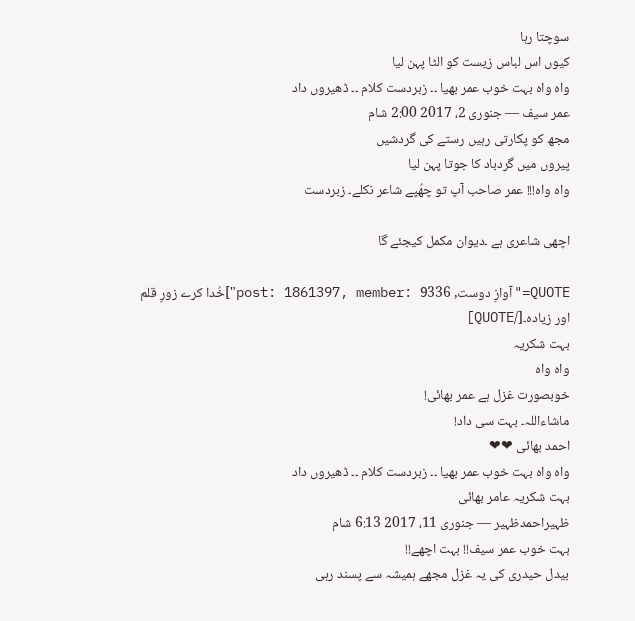سوچتا رہا
کیوں اس لباس زیست کو الٹا پہن لیا
واہ واہ بہت خوب عمر بھیا ۔۔ زبردست کلام ۔۔ ڈھیروں داد
عمر سیف — جنوری 2، 2017 2:00 شام
مجھ کو پکارتی رہیں رستے کی گردشیں
پیروں میں گردباد کا جوتا پہن لیا
واہ واہ!!! عمر صاحب آپ تو چھُپے شاعر نکلے۔ زبردست

اچھی شاعری ہے ۔دیوان مکمل کیجئے گا

QUOTE="آوازِ دوست, post: 1861397, member: 9336"]خُدا کرے زورِ قلم اور زیادہ۔[/QUOTE]
بہت شکریہ
واہ واہ
خوبصورت غزل ہے عمر بھائی!
ماشاءاللہ۔ بہت سی داد!
احمد بھائی ❤❤
واہ واہ بہت خوب عمر بھیا ۔۔ زبردست کلام ۔۔ ڈھیروں داد
بہت شکریہ عامر بھائی
ظہیراحمدظہیر — جنوری 11، 2017 6:13 شام
بہت خوب عمر سیف!! بہت اچھے!!
بیدل حیدری کی یہ غزل مجھے ہمیشہ سے پسند رہی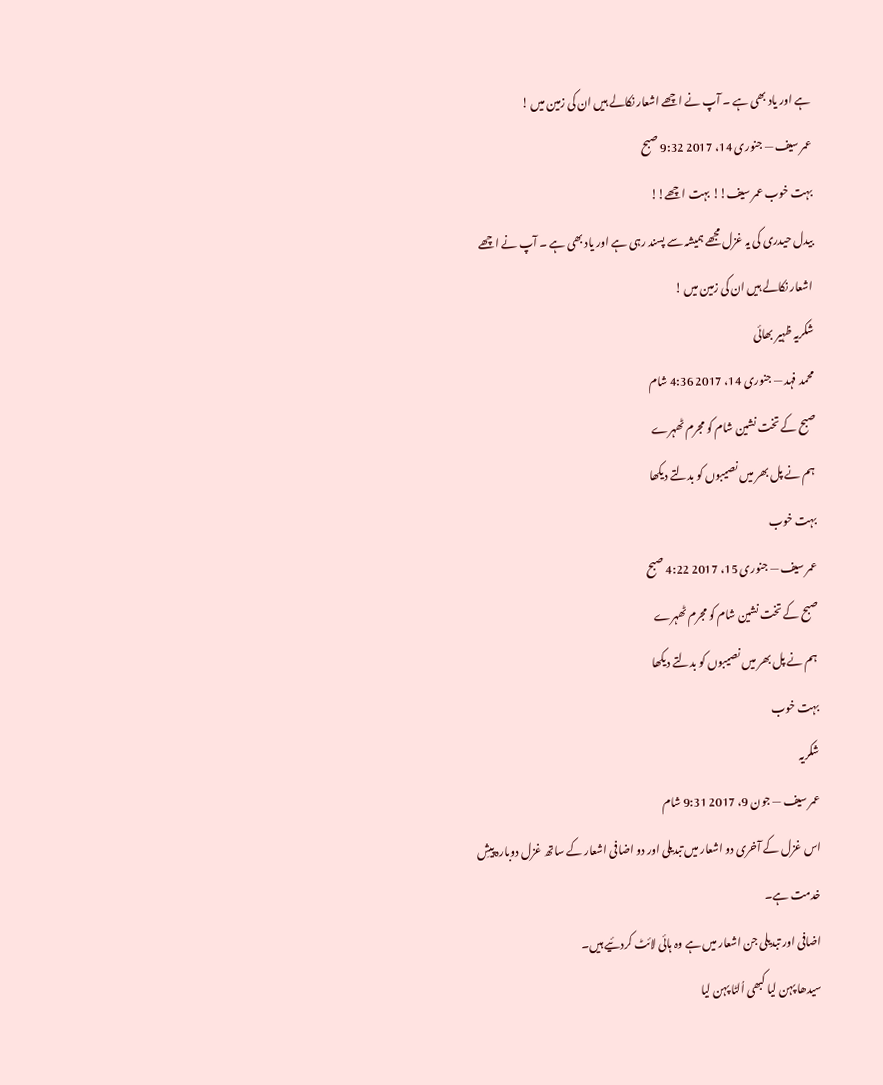ہے اور یاد بھی ہے ۔ آپ نے اچھے اشعار نکالے ہیں ان کی زمین میں !
عمر سیف — جنوری 14، 2017 9:32 صبح
بہت خوب عمر سیف!! بہت اچھے!!
بیدل حیدری کی یہ غزل مجھے ہمیشہ سے پسند رہی ہے اور یاد بھی ہے ۔ آپ نے اچھے اشعار نکالے ہیں ان کی زمین میں !
شکریہ ظہیر بھائی
محمد فہد — جنوری 14، 2017 4:36 شام
صبح کے تخت نشین شام کو مجرم ٹھہرے
ہم نے پل بھر میں نصیبوں کو بدلتے دیکھا
بہت خوب
عمر سیف — جنوری 15، 2017 4:22 صبح
صبح کے تخت نشین شام کو مجرم ٹھہرے
ہم نے پل بھر میں نصیبوں کو بدلتے دیکھا
بہت خوب
شکریہ
عمر سیف — جون 9، 2017 9:31 شام
اس غزل کے آخری دو اشعار میں تبدیلی اور دو اضافی اشعار کے ساتھ غزل دوبارہ پیشِ خدمت ہے۔
اضافی اور تبدیلی جن اشعار میں ہے وہ ہائی لائٹ کردئیے ہیں۔
سیدھا پہن لیا کبھی اُلٹا پہن لیا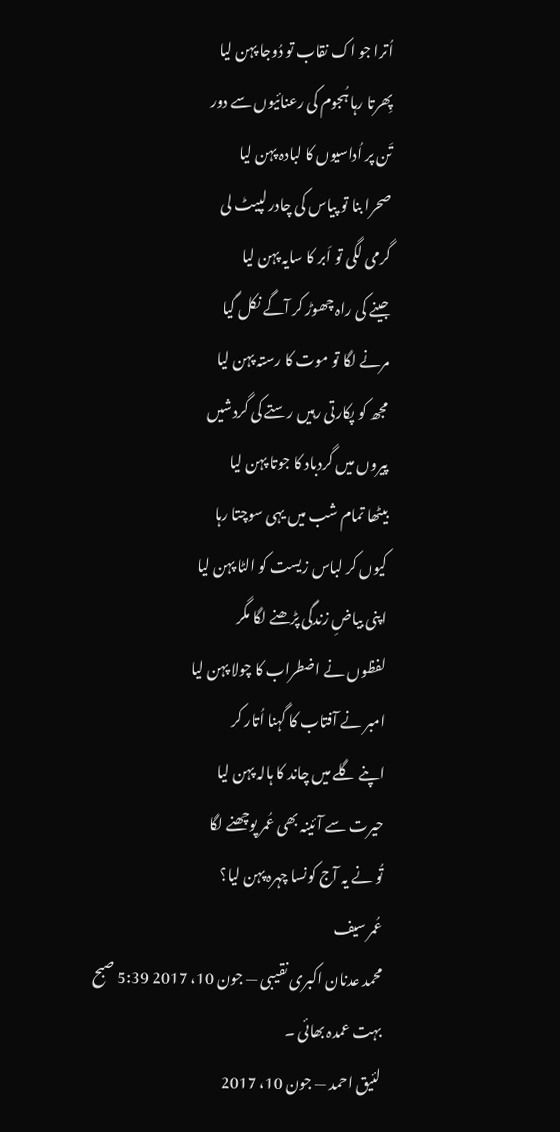اُترا جو اک نقاب تو دُوجا پہن لیا
پِھرتا رہا ہُجوم کی رعنائیوں سے دور
تَن پر اُداسیوں کا لبادہ پہن لیا
صحرا بنا تو پیاس کی چادر لپیٹ لی
گرمی لگی تو اَبر کا سایہ پہن لیا
جینے کی راہ چھوڑ کر آگے نکل گیا
مرنے لگا تو موت کا رستہ پہن لیا
مجھ کو پکارتی رہیں رستے کی گردشیں
پیروں میں گردباد کا جوتا پہن لیا
بیٹھا تمام شب میں یہی سوچتا رہا
کیوں کر لباس زیست کو الٹا پہن لیا
اپنی بیاضِ زندگی پڑھنے لگا مگر
لفظوں نے اضطراب کا چولا پہن لیا
امبر نے آفتاب کا گہنا اُتار کر
اپنے گلے میں چاند کا ہالہ پہن لیا
حیرت سے آئینہ بھی عُمر پوچھنے لگا
تُو نے یہ آج کونسا چہرہ پہن لیا؟
عُمر سیف
محمد عدنان اکبری نقیبی — جون 10، 2017 5:39 صبح
بہت عمدہ بھائی ۔
لئیق احمد — جون 10، 2017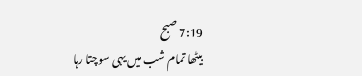7:19 صبح
بیٹھا تمام شب میں یہی سوچتا رہا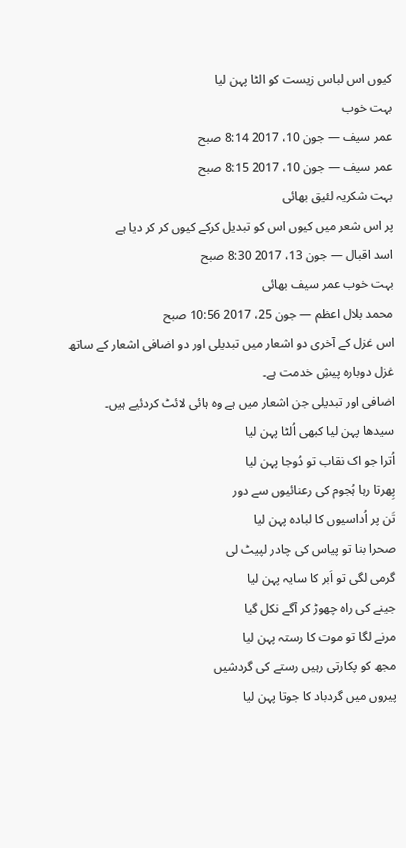کیوں اس لباس زیست کو الٹا پہن لیا
بہت خوب
عمر سیف — جون 10، 2017 8:14 صبح
عمر سیف — جون 10، 2017 8:15 صبح
بہت شکریہ لئیق بھائی
پر اس شعر میں کیوں اس کو تبدیل کرکے کیوں کر کر دیا ہے
اسد اقبال — جون 13، 2017 8:30 صبح
بہت خوب عمر سیف بھائی
محمد بلال اعظم — جون 25، 2017 10:56 صبح
اس غزل کے آخری دو اشعار میں تبدیلی اور دو اضافی اشعار کے ساتھ غزل دوبارہ پیشِ خدمت ہے۔
اضافی اور تبدیلی جن اشعار میں ہے وہ ہائی لائٹ کردئیے ہیں۔
سیدھا پہن لیا کبھی اُلٹا پہن لیا
اُترا جو اک نقاب تو دُوجا پہن لیا
پِھرتا رہا ہُجوم کی رعنائیوں سے دور
تَن پر اُداسیوں کا لبادہ پہن لیا
صحرا بنا تو پیاس کی چادر لپیٹ لی
گرمی لگی تو اَبر کا سایہ پہن لیا
جینے کی راہ چھوڑ کر آگے نکل گیا
مرنے لگا تو موت کا رستہ پہن لیا
مجھ کو پکارتی رہیں رستے کی گردشیں
پیروں میں گردباد کا جوتا پہن لیا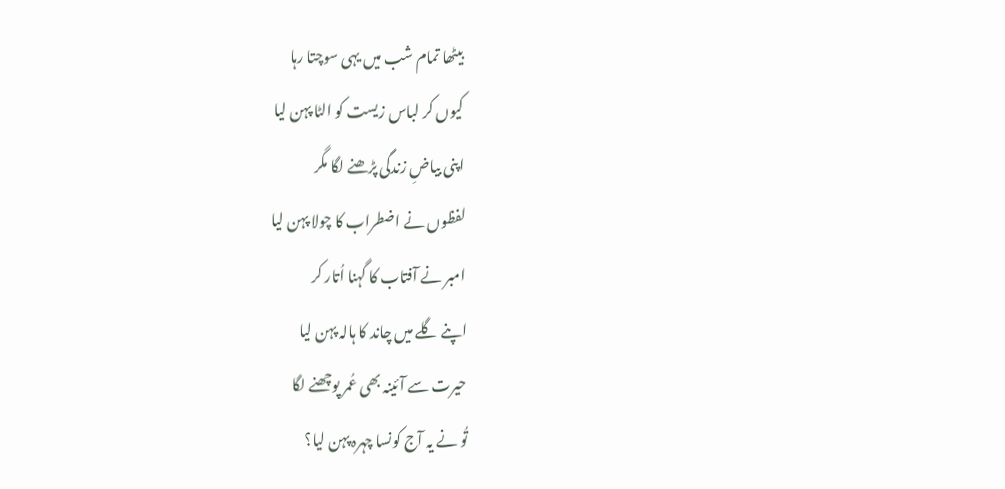بیٹھا تمام شب میں یہی سوچتا رہا
کیوں کر لباس زیست کو الٹا پہن لیا
اپنی بیاضِ زندگی پڑھنے لگا مگر
لفظوں نے اضطراب کا چولا پہن لیا
امبر نے آفتاب کا گہنا اُتار کر
اپنے گلے میں چاند کا ہالہ پہن لیا
حیرت سے آئینہ بھی عُمر پوچھنے لگا
تُو نے یہ آج کونسا چہرہ پہن لیا؟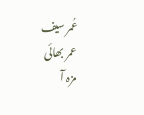عُمر سیف
عمر بھائی
مزہ آ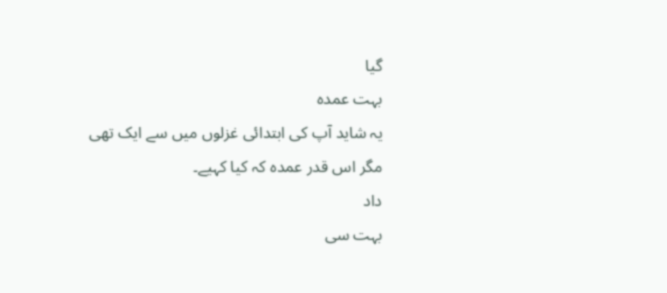گیا
بہت عمدہ
یہ شاید آپ کی ابتدائی غزلوں میں سے ایک تھی مگر اس قدر عمدہ کہ کیا کہیے۔
داد
بہت سی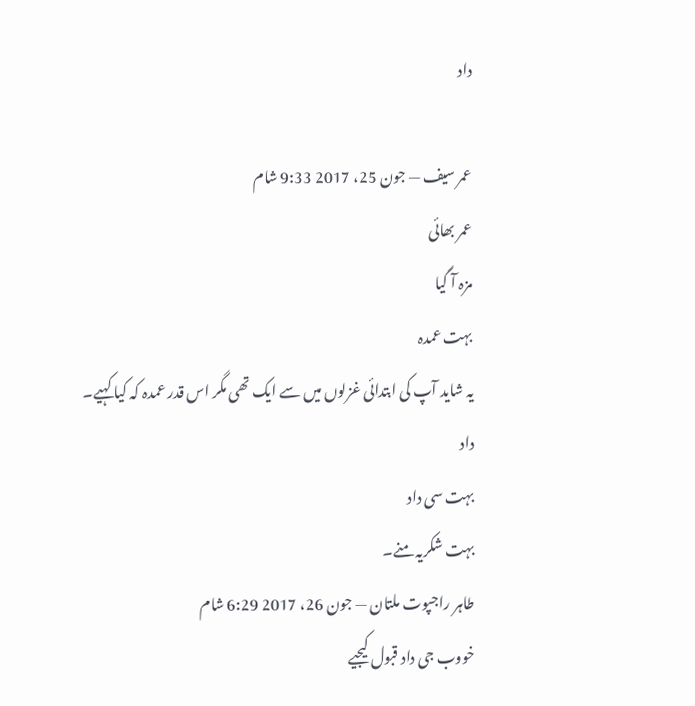داد

عمر سیف — جون 25، 2017 9:33 شام
عمر بھائی
مزہ آ گیا
بہت عمدہ
یہ شاید آپ کی ابتدائی غزلوں میں سے ایک تھی مگر اس قدر عمدہ کہ کیا کہیے۔
داد
بہت سی داد
بہت شکریہ منے۔
طاہر راجپوت ملتان — جون 26، 2017 6:29 شام
خووب جی داد قبول کیجیے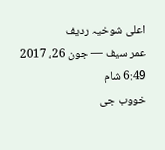اعلی شوخیہ ردیف
عمر سیف — جون 26، 2017 6:49 شام
خووب جی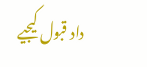داد قبول کیجیے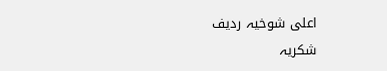اعلی شوخیہ ردیف
شکریہ